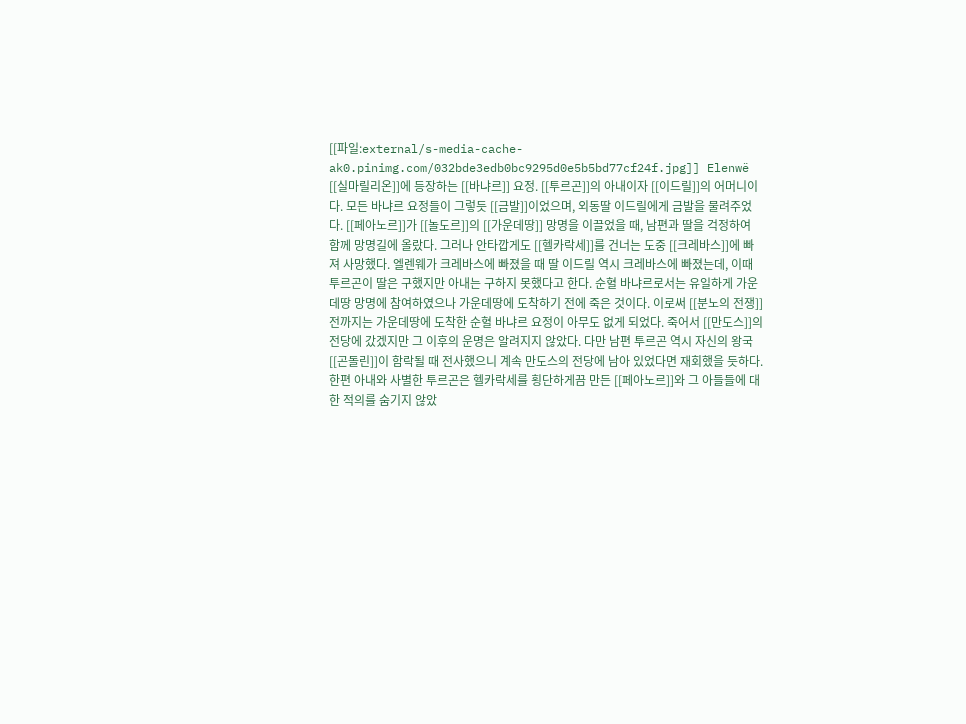[[파일:external/s-media-cache-ak0.pinimg.com/032bde3edb0bc9295d0e5b5bd77cf24f.jpg]] Elenwë [[실마릴리온]]에 등장하는 [[바냐르]] 요정. [[투르곤]]의 아내이자 [[이드릴]]의 어머니이다. 모든 바냐르 요정들이 그렇듯 [[금발]]이었으며, 외동딸 이드릴에게 금발을 물려주었다. [[페아노르]]가 [[놀도르]]의 [[가운데땅]] 망명을 이끌었을 때, 남편과 딸을 걱정하여 함께 망명길에 올랐다. 그러나 안타깝게도 [[헬카락세]]를 건너는 도중 [[크레바스]]에 빠져 사망했다. 엘렌웨가 크레바스에 빠졌을 때 딸 이드릴 역시 크레바스에 빠졌는데, 이때 투르곤이 딸은 구했지만 아내는 구하지 못했다고 한다. 순혈 바냐르로서는 유일하게 가운데땅 망명에 참여하였으나 가운데땅에 도착하기 전에 죽은 것이다. 이로써 [[분노의 전쟁]] 전까지는 가운데땅에 도착한 순혈 바냐르 요정이 아무도 없게 되었다. 죽어서 [[만도스]]의 전당에 갔겠지만 그 이후의 운명은 알려지지 않았다. 다만 남편 투르곤 역시 자신의 왕국 [[곤돌린]]이 함락될 때 전사했으니 계속 만도스의 전당에 남아 있었다면 재회했을 듯하다. 한편 아내와 사별한 투르곤은 헬카락세를 횡단하게끔 만든 [[페아노르]]와 그 아들들에 대한 적의를 숨기지 않았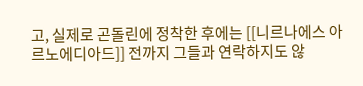고, 실제로 곤돌린에 정착한 후에는 [[니르나에스 아르노에디아드]] 전까지 그들과 연락하지도 않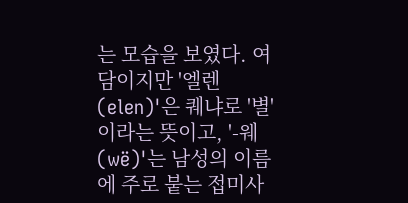는 모습을 보였다. 여담이지만 '엘렌(elen)'은 퀘냐로 '별'이라는 뜻이고, '-웨(wë)'는 남성의 이름에 주로 붙는 접미사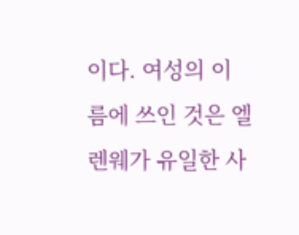이다. 여성의 이름에 쓰인 것은 엘렌웨가 유일한 사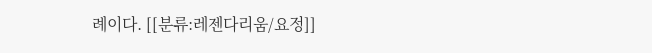례이다. [[분류:레젠다리움/요정]]